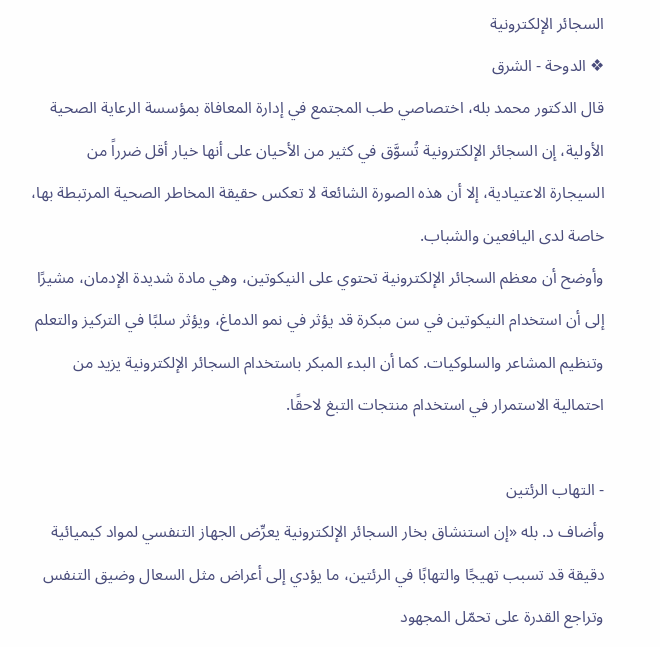السجائر الإلكترونية
❖ الدوحة - الشرق
قال الدكتور محمد بله، اختصاصي طب المجتمع في إدارة المعافاة بمؤسسة الرعاية الصحية الأولية، إن السجائر الإلكترونية تُسوَّق في كثير من الأحيان على أنها خيار أقل ضرراً من السيجارة الاعتيادية، إلا أن هذه الصورة الشائعة لا تعكس حقيقة المخاطر الصحية المرتبطة بها، خاصة لدى اليافعين والشباب.
وأوضح أن معظم السجائر الإلكترونية تحتوي على النيكوتين، وهي مادة شديدة الإدمان، مشيرًا إلى أن استخدام النيكوتين في سن مبكرة قد يؤثر في نمو الدماغ، ويؤثر سلبًا في التركيز والتعلم وتنظيم المشاعر والسلوكيات. كما أن البدء المبكر باستخدام السجائر الإلكترونية يزيد من احتمالية الاستمرار في استخدام منتجات التبغ لاحقًا.

- التهاب الرئتين
وأضاف د. بله «إن استنشاق بخار السجائر الإلكترونية يعرِّض الجهاز التنفسي لمواد كيميائية دقيقة قد تسبب تهيجًا والتهابًا في الرئتين، ما يؤدي إلى أعراض مثل السعال وضيق التنفس وتراجع القدرة على تحمّل المجهود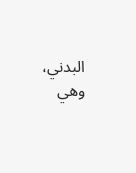البدني، وهي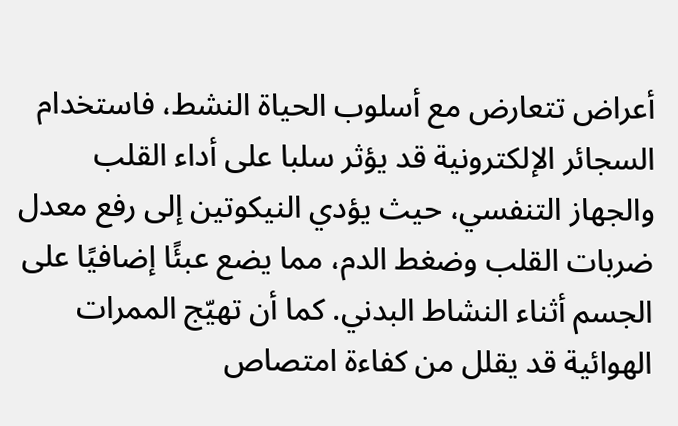أعراض تتعارض مع أسلوب الحياة النشط، فاستخدام السجائر الإلكترونية قد يؤثر سلبا على أداء القلب والجهاز التنفسي، حيث يؤدي النيكوتين إلى رفع معدل ضربات القلب وضغط الدم، مما يضع عبئًا إضافيًا على الجسم أثناء النشاط البدني. كما أن تهيّج الممرات الهوائية قد يقلل من كفاءة امتصاص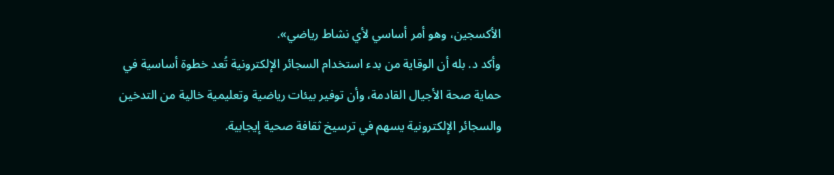الأكسجين، وهو أمر أساسي لأي نشاط رياضي».
وأكد د. بله أن الوقاية من بدء استخدام السجائر الإلكترونية تُعد خطوة أساسية في حماية صحة الأجيال القادمة، وأن توفير بيئات رياضية وتعليمية خالية من التدخين والسجائر الإلكترونية يسهم في ترسيخ ثقافة صحية إيجابية.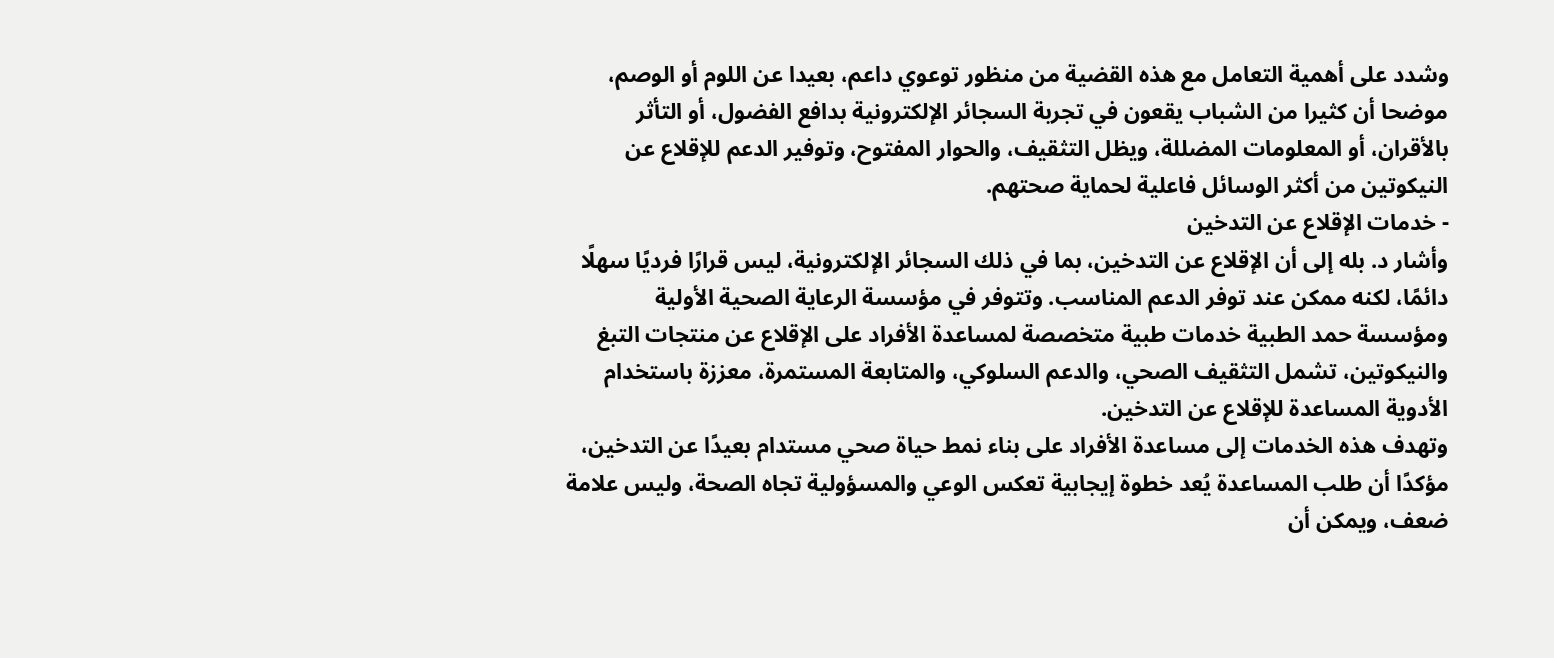وشدد على أهمية التعامل مع هذه القضية من منظور توعوي داعم، بعيدا عن اللوم أو الوصم، موضحا أن كثيرا من الشباب يقعون في تجربة السجائر الإلكترونية بدافع الفضول، أو التأثر بالأقران، أو المعلومات المضللة، ويظل التثقيف، والحوار المفتوح، وتوفير الدعم للإقلاع عن النيكوتين من أكثر الوسائل فاعلية لحماية صحتهم.
- خدمات الإقلاع عن التدخين
وأشار د. بله إلى أن الإقلاع عن التدخين، بما في ذلك السجائر الإلكترونية، ليس قرارًا فرديًا سهلًا دائمًا، لكنه ممكن عند توفر الدعم المناسب. وتتوفر في مؤسسة الرعاية الصحية الأولية ومؤسسة حمد الطبية خدمات طبية متخصصة لمساعدة الأفراد على الإقلاع عن منتجات التبغ والنيكوتين، تشمل التثقيف الصحي، والدعم السلوكي، والمتابعة المستمرة، معززة باستخدام الأدوية المساعدة للإقلاع عن التدخين.
وتهدف هذه الخدمات إلى مساعدة الأفراد على بناء نمط حياة صحي مستدام بعيدًا عن التدخين، مؤكدًا أن طلب المساعدة يُعد خطوة إيجابية تعكس الوعي والمسؤولية تجاه الصحة، وليس علامة ضعف، ويمكن أن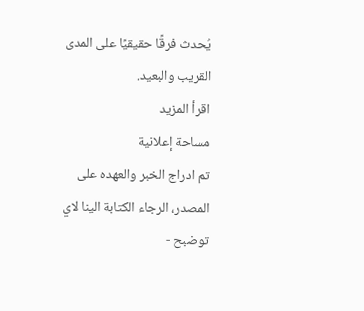يُحدث فرقًا حقيقيًا على المدى القريب والبعيد.
اقرأ المزيد
مساحة إعلانية
تم ادراج الخبر والعهده على المصدر، الرجاء الكتابة الينا لاي توضبح -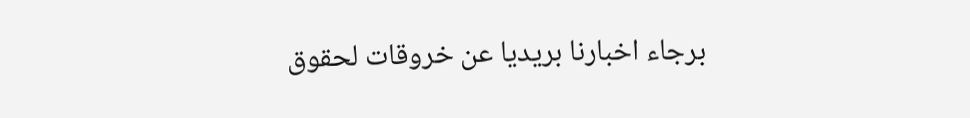برجاء اخبارنا بريديا عن خروقات لحقوق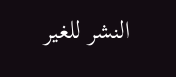النشر للغير